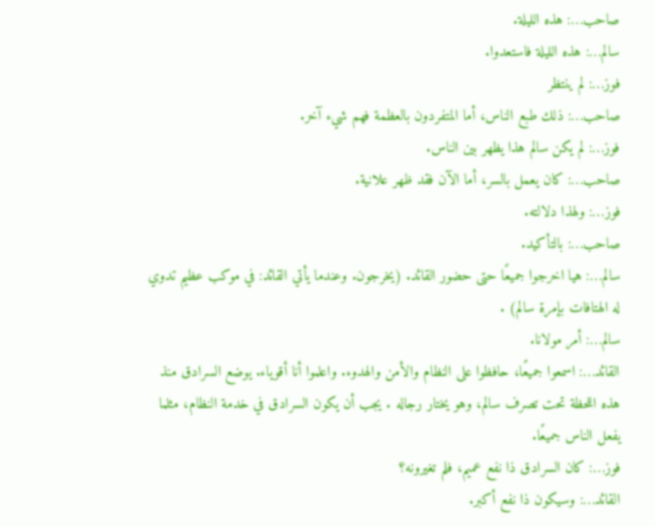صاحب…: هذه الليلة.
سالم…: هذه الليلة فاستعدوا.
فوز…: لم ينتظر
صاحب…: ذلك طبع الناس، أما المتفردون بالعظمة فهم شيء آخر.
فوز…: لم يكن سالم هذا يظهر بين الناس.
صاحب…: كان يعمل بالسر، أما الآن فقد ظهر علانية.
فوز…: ولهذا دلالته.
صاحب…: بالتأكيد.
سالم…: هيا اخرجوا جميعًا حتى حضور القائد. (يخرجون. وعندما يأتي القائد: في موكب عظيم تدوي له الهتافات بإمرة سالم) .
سالم…: أمر مولانا.
القائد…: اسمعوا جميعًا، حافظوا على النظام والأمن والهدوء. واعلموا أنا أقوياء. يوضع السرادق منذ هذه اللحظة تحت تصرف سالم، وهو يختار رجاله . يجب أن يكون السرادق في خدمة النظام، مثلما يفعل الناس جميعًا.
فوز…: كان السرادق ذا نفع عميم، فلم تغيرونه؟
القائد…: وسيكون ذا نفع أكبر.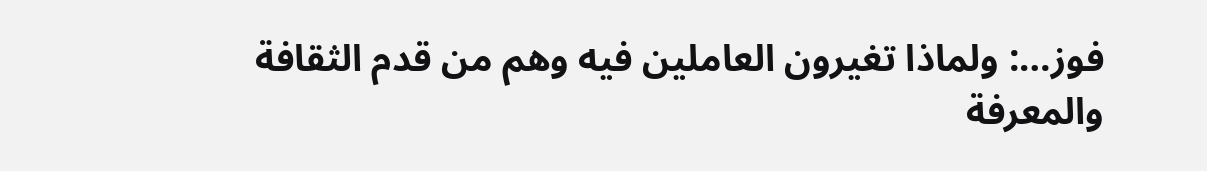فوز…: ولماذا تغيرون العاملين فيه وهم من قدم الثقافة والمعرفة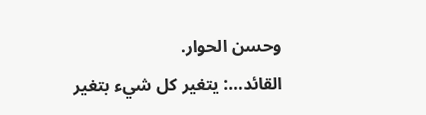وحسن الحوار.
القائد…: يتغير كل شيء بتغير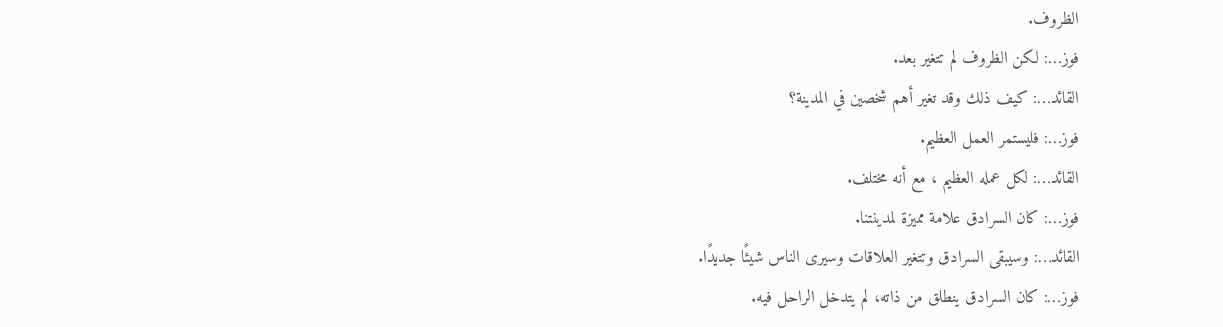الظروف.
فوز…: لكن الظروف لم تتغير بعد.
القائد…: كيف ذلك وقد تغير أهم شخصين في المدينة؟
فوز…: فليستمر العمل العظيم.
القائد…: لكل عمله العظيم ، مع أنه مختلف.
فوز…: كان السرادق علامة مميزة لمدينتنا.
القائد…: وسيبقى السرادق وتتغير العلاقات وسيرى الناس شيئًا جديدًا.
فوز…: كان السرادق ينطلق من ذاته، لم يتدخل الراحل فيه.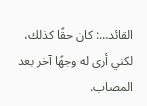القائد…: كان حقًا كذلك، لكني أرى له وجهًا آخر بعد المصاب.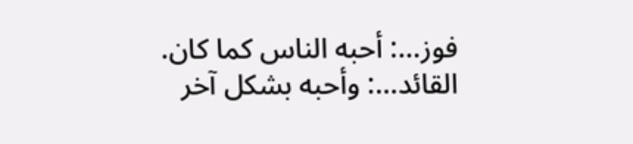فوز…: أحبه الناس كما كان.
القائد…: وأحبه بشكل آخر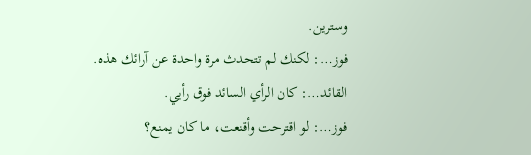وسترين.
فوز…: لكنك لم تتحدث مرة واحدة عن آرائك هذه.
القائد…: كان الرأي السائد فوق رأيي.
فوز…: لو اقترحت وأقنعت، ما كان يمنع؟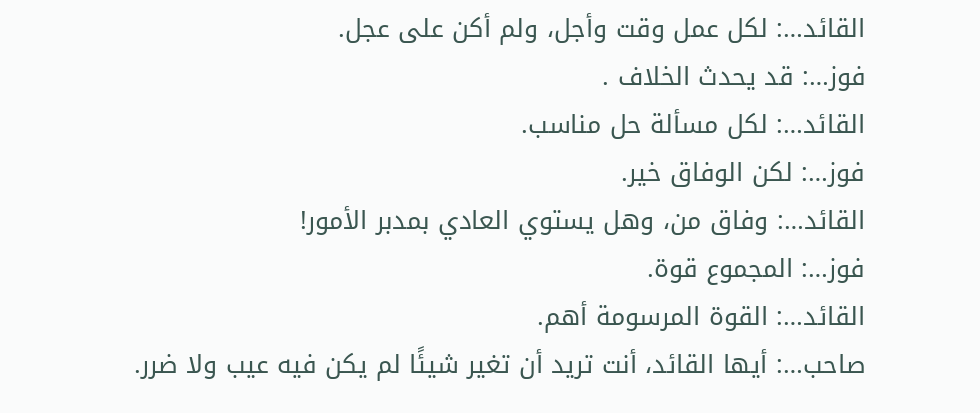القائد…: لكل عمل وقت وأجل، ولم أكن على عجل.
فوز…: قد يحدث الخلاف .
القائد…: لكل مسألة حل مناسب.
فوز…: لكن الوفاق خير.
القائد…: وفاق من، وهل يستوي العادي بمدبر الأمور!
فوز…: المجموع قوة.
القائد…: القوة المرسومة أهم.
صاحب…: أيها القائد، أنت تريد أن تغير شيئًا لم يكن فيه عيب ولا ضرر.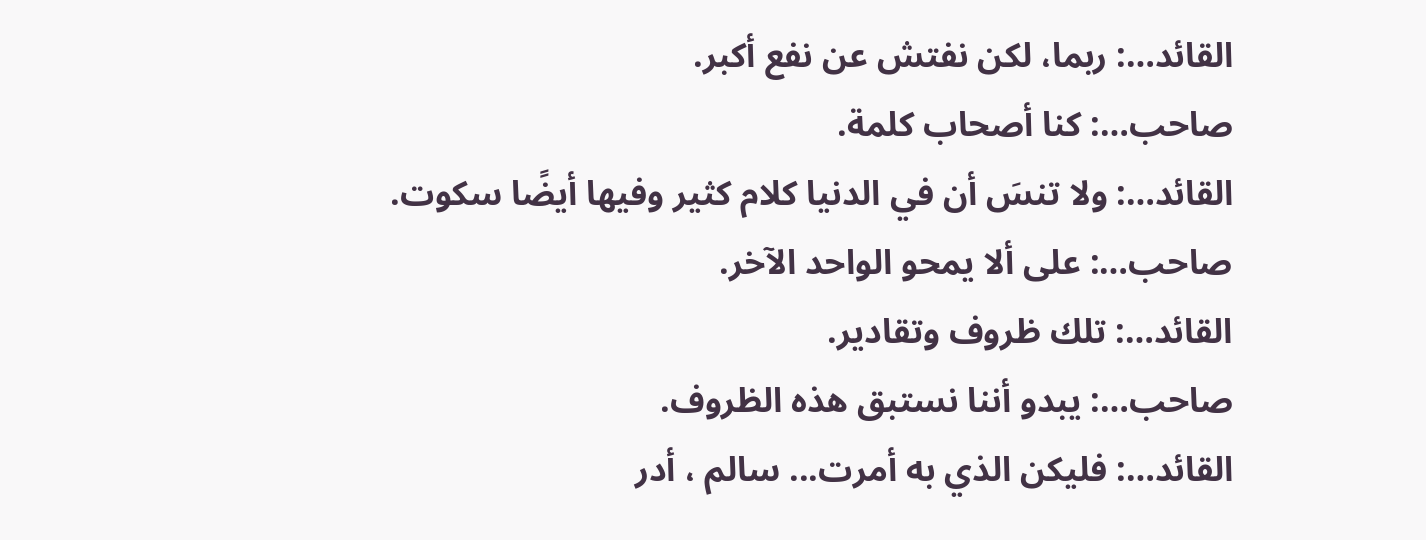القائد…: ربما، لكن نفتش عن نفع أكبر.
صاحب…: كنا أصحاب كلمة.
القائد…: ولا تنسَ أن في الدنيا كلام كثير وفيها أيضًا سكوت.
صاحب…: على ألا يمحو الواحد الآخر.
القائد…: تلك ظروف وتقادير.
صاحب…: يبدو أننا نستبق هذه الظروف.
القائد…: فليكن الذي به أمرت... سالم ، أدر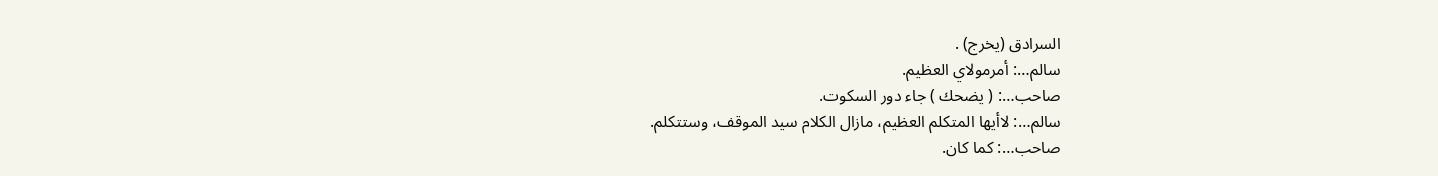السرادق (يخرج) .
سالم…: أمرمولاي العظيم.
صاحب…: ( يضحك ) جاء دور السكوت.
سالم…: لاأيها المتكلم العظيم، مازال الكلام سيد الموقف، وستتكلم.
صاحب…: كما كان.